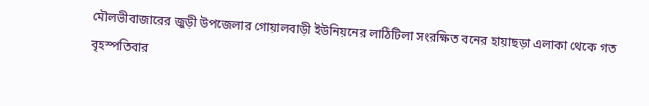মৌলভীবাজারের জুড়ী উপজেলার গোয়ালবাড়ী ইউনিয়নের লাঠিটিলা সংরক্ষিত বনের হায়াছড়া এলাকা থেকে গত বৃহস্পতিবার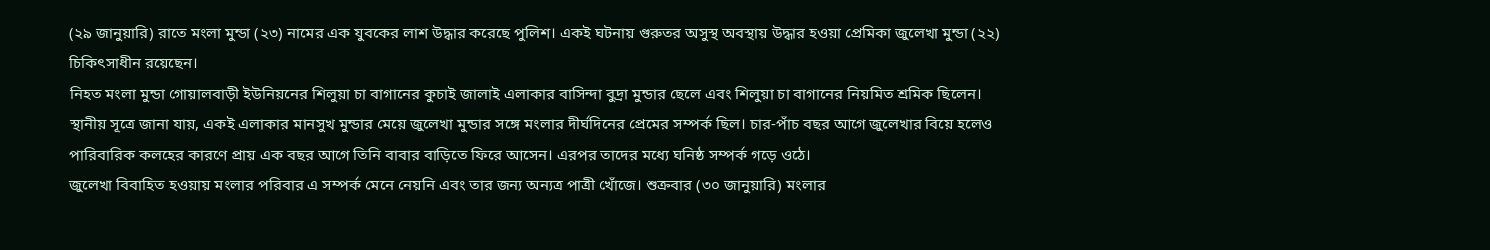(২৯ জানুয়ারি) রাতে মংলা মুন্ডা (২৩) নামের এক যুবকের লাশ উদ্ধার করেছে পুলিশ। একই ঘটনায় গুরুতর অসুস্থ অবস্থায় উদ্ধার হওয়া প্রেমিকা জুলেখা মুন্ডা (২২) চিকিৎসাধীন রয়েছেন।
নিহত মংলা মুন্ডা গোয়ালবাড়ী ইউনিয়নের শিলুয়া চা বাগানের কুচাই জালাই এলাকার বাসিন্দা বুদ্রা মুন্ডার ছেলে এবং শিলুয়া চা বাগানের নিয়মিত শ্রমিক ছিলেন।
স্থানীয় সূত্রে জানা যায়, একই এলাকার মানসুখ মুন্ডার মেয়ে জুলেখা মুন্ডার সঙ্গে মংলার দীর্ঘদিনের প্রেমের সম্পর্ক ছিল। চার-পাঁচ বছর আগে জুলেখার বিয়ে হলেও পারিবারিক কলহের কারণে প্রায় এক বছর আগে তিনি বাবার বাড়িতে ফিরে আসেন। এরপর তাদের মধ্যে ঘনিষ্ঠ সম্পর্ক গড়ে ওঠে।
জুলেখা বিবাহিত হওয়ায় মংলার পরিবার এ সম্পর্ক মেনে নেয়নি এবং তার জন্য অন্যত্র পাত্রী খোঁজে। শুক্রবার (৩০ জানুয়ারি) মংলার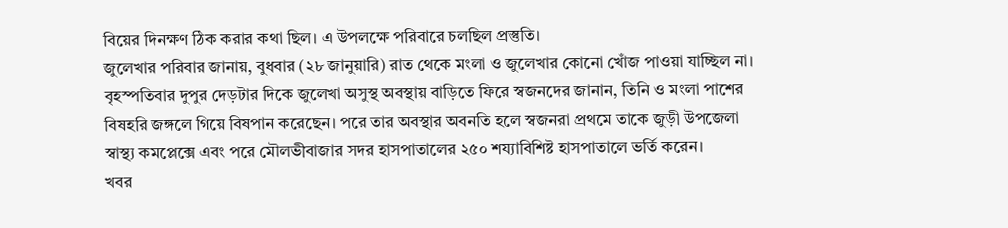বিয়ের দিনক্ষণ ঠিক করার কথা ছিল। এ উপলক্ষে পরিবারে চলছিল প্রস্তুতি।
জুলেখার পরিবার জানায়, বুধবার (২৮ জানুয়ারি) রাত থেকে মংলা ও জুলেখার কোনো খোঁজ পাওয়া যাচ্ছিল না। বৃহস্পতিবার দুপুর দেড়টার দিকে জুলেখা অসুস্থ অবস্থায় বাড়িতে ফিরে স্বজনদের জানান, তিনি ও মংলা পাশের বিষহরি জঙ্গলে গিয়ে বিষপান করেছেন। পরে তার অবস্থার অবনতি হলে স্বজনরা প্রথমে তাকে জুড়ী উপজেলা স্বাস্থ্য কমপ্লেক্সে এবং পরে মৌলভীবাজার সদর হাসপাতালের ২৫০ শয্যাবিশিষ্ট হাসপাতালে ভর্তি করেন।
খবর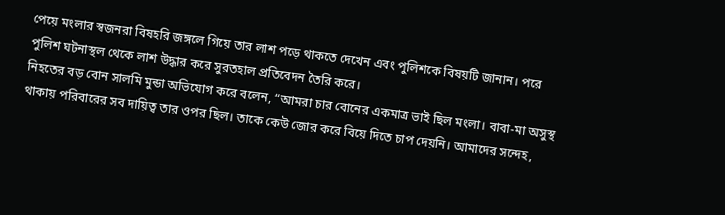পেয়ে মংলার স্বজনরা বিষহরি জঙ্গলে গিয়ে তার লাশ পড়ে থাকতে দেখেন এবং পুলিশকে বিষয়টি জানান। পরে পুলিশ ঘটনাস্থল থেকে লাশ উদ্ধার করে সুরতহাল প্রতিবেদন তৈরি করে।
নিহতের বড় বোন সালমি মুন্ডা অভিযোগ করে বলেন, “আমরা চার বোনের একমাত্র ভাই ছিল মংলা। বাবা-মা অসুস্থ থাকায় পরিবারের সব দায়িত্ব তার ওপর ছিল। তাকে কেউ জোর করে বিয়ে দিতে চাপ দেয়নি। আমাদের সন্দেহ,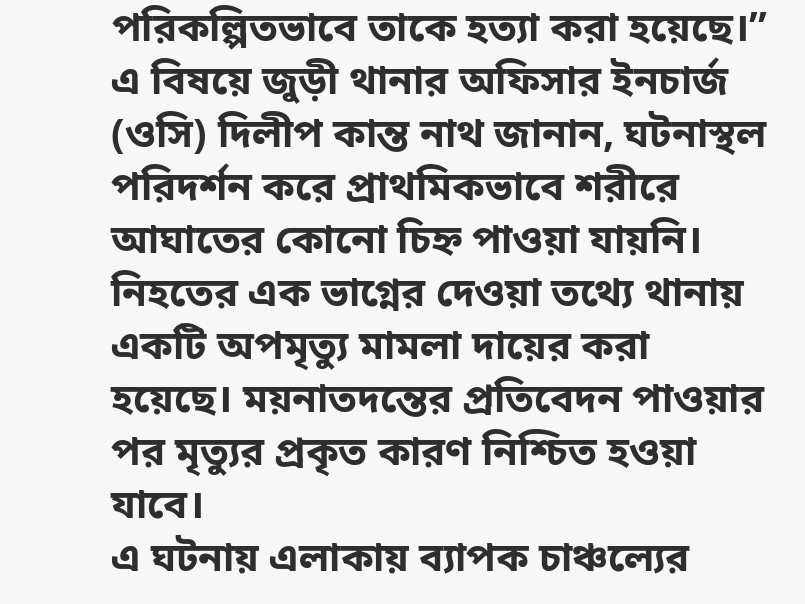পরিকল্পিতভাবে তাকে হত্যা করা হয়েছে।”
এ বিষয়ে জুড়ী থানার অফিসার ইনচার্জ (ওসি) দিলীপ কান্ত নাথ জানান, ঘটনাস্থল পরিদর্শন করে প্রাথমিকভাবে শরীরে আঘাতের কোনো চিহ্ন পাওয়া যায়নি। নিহতের এক ভাগ্নের দেওয়া তথ্যে থানায় একটি অপমৃত্যু মামলা দায়ের করা হয়েছে। ময়নাতদন্তের প্রতিবেদন পাওয়ার পর মৃত্যুর প্রকৃত কারণ নিশ্চিত হওয়া যাবে।
এ ঘটনায় এলাকায় ব্যাপক চাঞ্চল্যের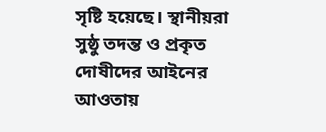সৃষ্টি হয়েছে। স্থানীয়রা সুষ্ঠু তদন্ত ও প্রকৃত দোষীদের আইনের আওতায়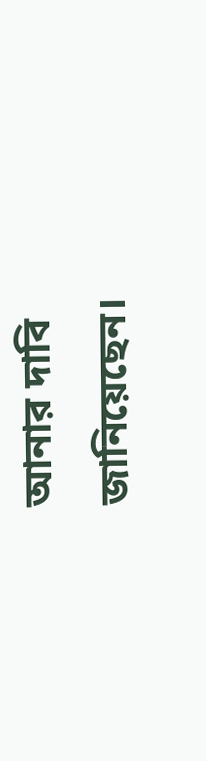আনার দাবি জানিয়েছেন।